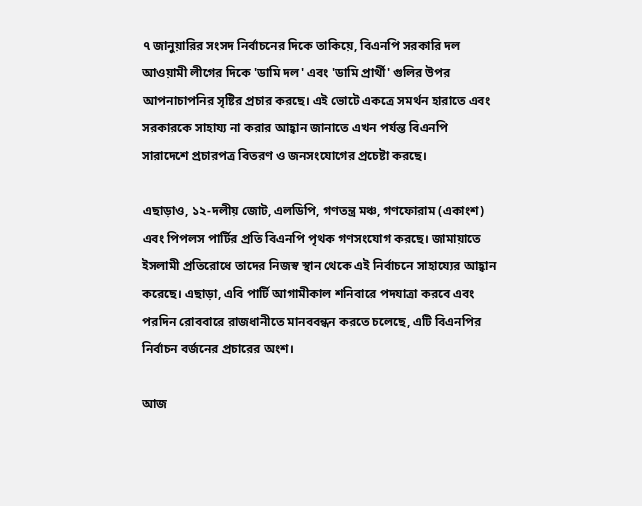৭ জানুয়ারির সংসদ নির্বাচনের দিকে তাকিয়ে, বিএনপি সরকারি দল আওয়ামী লীগের দিকে 'ডামি দল' এবং 'ডামি প্রার্থী' গুলির উপর আপনাচাপনির সৃষ্টির প্রচার করছে। এই ভোটে একত্রে সমর্থন হারাতে এবং সরকারকে সাহায্য না করার আহ্বান জানাতে এখন পর্যন্ত বিএনপি সারাদেশে প্রচারপত্র বিতরণ ও জনসংযোগের প্রচেষ্টা করছে।

এছাড়াও, ১২-দলীয় জোট, এলডিপি, গণতন্ত্র মঞ্চ, গণফোরাম (একাংশ) এবং পিপলস পার্টির প্রতি বিএনপি পৃথক গণসংযোগ করছে। জামায়াতে ইসলামী প্রতিরোধে তাদের নিজস্ব স্থান থেকে এই নির্বাচনে সাহায্যের আহ্বান করেছে। এছাড়া, এবি পার্টি আগামীকাল শনিবারে পদযাত্রা করবে এবং পরদিন রোববারে রাজধানীতে মানববন্ধন করতে চলেছে, এটি বিএনপির নির্বাচন বর্জনের প্রচারের অংশ।

আজ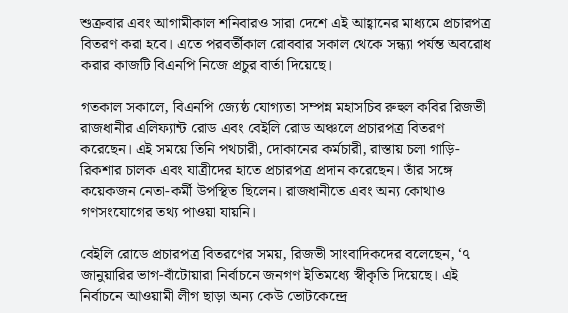শুক্রবার এবং আগামীকাল শনিবারও সারা দেশে এই আহ্বানের মাধ্যমে প্রচারপত্র বিতরণ করা হবে। এতে পরবর্তীকাল রোববার সকাল থেকে সন্ধ্যা পর্যন্ত অবরোধ করার কাজটি বিএনপি নিজে প্রচুর বার্তা দিয়েছে।

গতকাল সকালে, বিএনপি জ্যেষ্ঠ যোগ্যতা সম্পন্ন মহাসচিব রুহুল কবির রিজভী রাজধানীর এলিফ্যান্ট রোড এবং বেইলি রোড অঞ্চলে প্রচারপত্র বিতরণ করেছেন। এই সময়ে তিনি পথচারী, দোকানের কর্মচারী, রাস্তায় চলা গাড়ি-রিকশার চালক এবং যাত্রীদের হাতে প্রচারপত্র প্রদান করেছেন। তাঁর সঙ্গে কয়েকজন নেতা-কর্মী উপস্থিত ছিলেন। রাজধানীতে এবং অন্য কোথাও গণসংযোগের তথ্য পাওয়া যায়নি।

বেইলি রোডে প্রচারপত্র বিতরণের সময়, রিজভী সাংবাদিকদের বলেছেন, ‘৭ জানুয়ারির ভাগ-বাঁটোয়ারা নির্বাচনে জনগণ ইতিমধ্যে স্বীকৃতি দিয়েছে। এই নির্বাচনে আওয়ামী লীগ ছাড়া অন্য কেউ ভোটকেন্দ্রে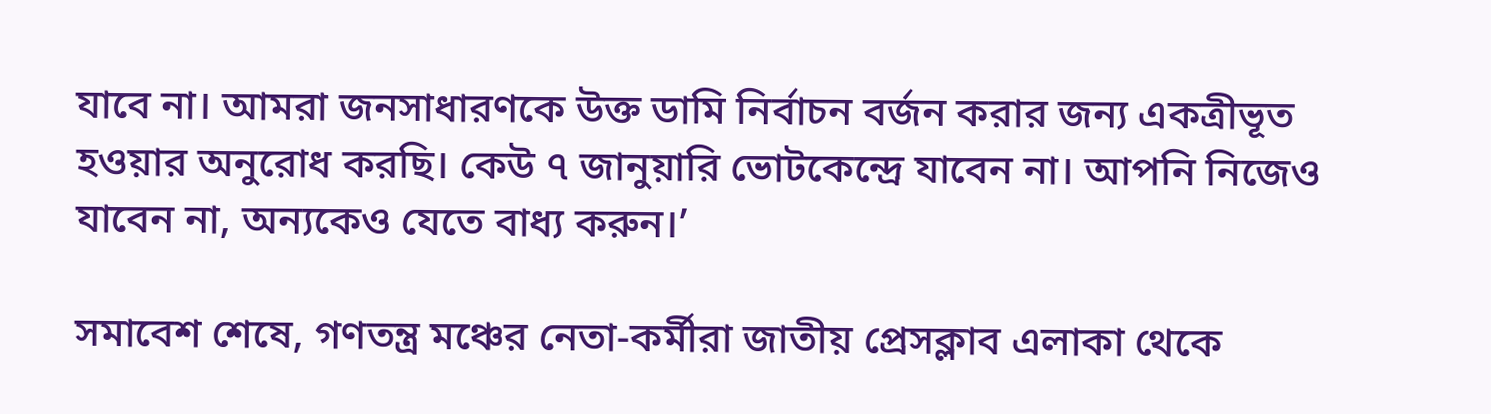যাবে না। আমরা জনসাধারণকে উক্ত ডামি নির্বাচন বর্জন করার জন্য একত্রীভূত হওয়ার অনুরোধ করছি। কেউ ৭ জানুয়ারি ভোটকেন্দ্রে যাবেন না। আপনি নিজেও যাবেন না, অন্যকেও যেতে বাধ্য করুন।’

সমাবেশ শেষে, গণতন্ত্র মঞ্চের নেতা-কর্মীরা জাতীয় প্রেসক্লাব এলাকা থেকে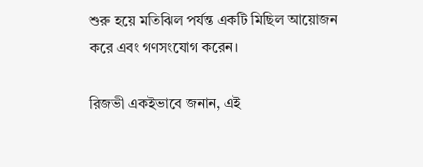শুরু হয়ে মতিঝিল পর্যন্ত একটি মিছিল আয়োজন করে এবং গণসংযোগ করেন।

রিজভী একইভাবে জনান, এই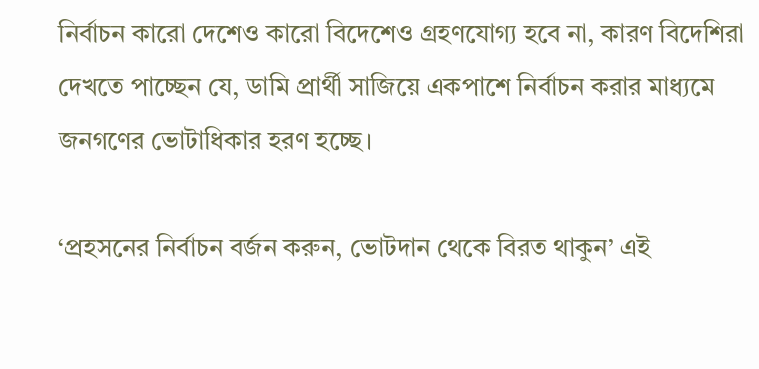নির্বাচন কারো দেশেও কারো বিদেশেও গ্রহণযোগ্য হবে না, কারণ বিদেশিরা দেখতে পাচ্ছেন যে, ডামি প্রার্থী সাজিয়ে একপাশে নির্বাচন করার মাধ্যমে জনগণের ভোটাধিকার হরণ হচ্ছে।

‘প্রহসনের নির্বাচন বর্জন করুন, ভোটদান থেকে বিরত থাকুন’ এই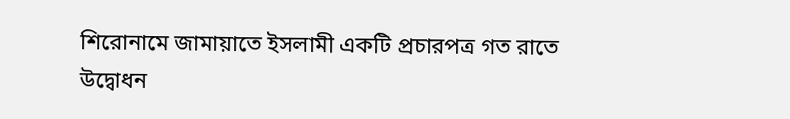শিরোনামে জামায়াতে ইসলামী একটি প্রচারপত্র গত রাতে উদ্বোধন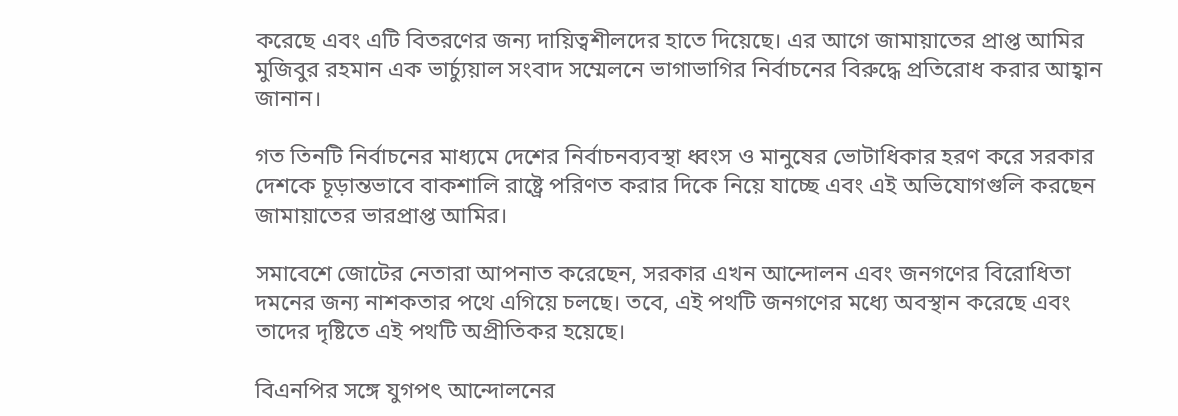করেছে এবং এটি বিতরণের জন্য দায়িত্বশীলদের হাতে দিয়েছে। এর আগে জামায়াতের প্রাপ্ত আমির মুজিবুর রহমান এক ভার্চ্যুয়াল সংবাদ সম্মেলনে ভাগাভাগির নির্বাচনের বিরুদ্ধে প্রতিরোধ করার আহ্বান জানান।

গত তিনটি নির্বাচনের মাধ্যমে দেশের নির্বাচনব্যবস্থা ধ্বংস ও মানুষের ভোটাধিকার হরণ করে সরকার দেশকে চূড়ান্তভাবে বাকশালি রাষ্ট্রে পরিণত করার দিকে নিয়ে যাচ্ছে এবং এই অভিযোগগুলি করছেন জামায়াতের ভারপ্রাপ্ত আমির।

সমাবেশে জোটের নেতারা আপনাত করেছেন, সরকার এখন আন্দোলন এবং জনগণের বিরোধিতা দমনের জন্য নাশকতার পথে এগিয়ে চলছে। তবে, এই পথটি জনগণের মধ্যে অবস্থান করেছে এবং তাদের দৃষ্টিতে এই পথটি অপ্রীতিকর হয়েছে।

বিএনপির সঙ্গে যুগপৎ আন্দোলনের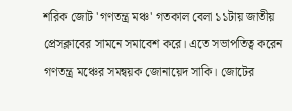শরিক জোট 'গণতন্ত্র মঞ্চ' গতকাল বেলা ১১টায় জাতীয় প্রেসক্লাবের সামনে সমাবেশ করে। এতে সভাপতিত্ব করেন গণতন্ত্র মঞ্চের সমন্বয়ক জোনায়েদ সাকি। জোটের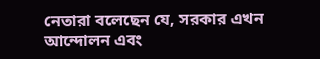নেতারা বলেছেন যে, সরকার এখন আন্দোলন এবং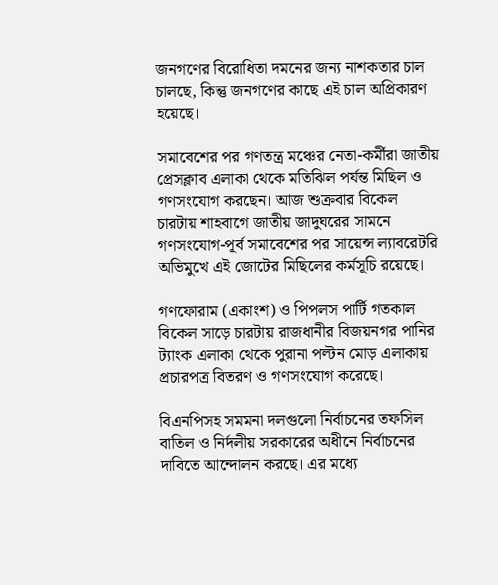জনগণের বিরোধিতা দমনের জন্য নাশকতার চাল চালছে, কিন্তু জনগণের কাছে এই চাল অপ্রিকারণ হয়েছে।

সমাবেশের পর গণতন্ত্র মঞ্চের নেতা-কর্মীরা জাতীয় প্রেসক্লাব এলাকা থেকে মতিঝিল পর্যন্ত মিছিল ও গণসংযোগ করছেন। আজ শুক্রবার বিকেল চারটায় শাহবাগে জাতীয় জাদুঘরের সামনে গণসংযোগ-পূর্ব সমাবেশের পর সায়েন্স ল্যাবরেটরি অভিমুখে এই জোটের মিছিলের কর্মসূচি রয়েছে।

গণফোরাম (একাংশ) ও পিপলস পার্টি গতকাল বিকেল সাড়ে চারটায় রাজধানীর বিজয়নগর পানির ট্যাংক এলাকা থেকে পুরানা পল্টন মোড় এলাকায় প্রচারপত্র বিতরণ ও গণসংযোগ করেছে।

বিএনপিসহ সমমনা দলগুলো নির্বাচনের তফসিল বাতিল ও নির্দলীয় সরকারের অধীনে নির্বাচনের দাবিতে আন্দোলন করছে। এর মধ্যে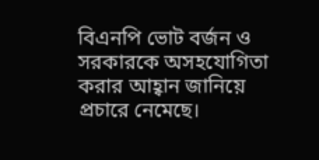বিএনপি ভোট বর্জন ও সরকারকে অসহযোগিতা করার আহ্বান জানিয়ে প্রচারে নেমেছে।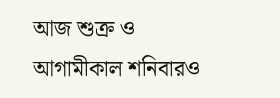আজ শুক্র ও আগামীকাল শনিবারও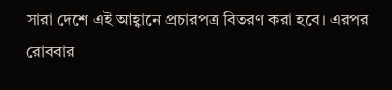সারা দেশে এই আহ্বানে প্রচারপত্র বিতরণ করা হবে। এরপর রোববার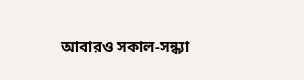আবারও সকাল-সন্ধ্যা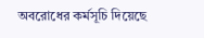অবরোধের কর্মসূচি দিয়েছে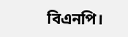বিএনপি।